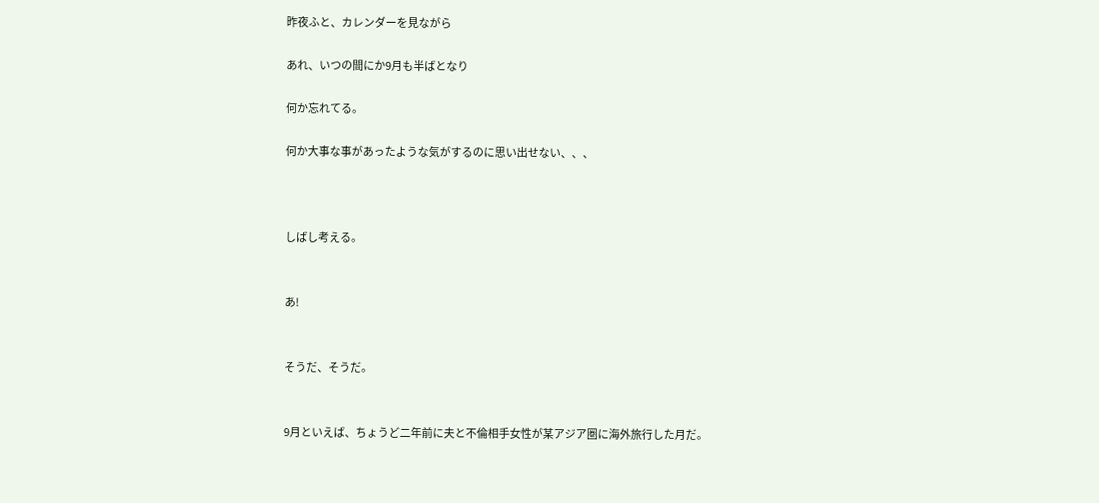昨夜ふと、カレンダーを見ながら

あれ、いつの間にか9月も半ばとなり

何か忘れてる。

何か大事な事があったような気がするのに思い出せない、、、



しばし考える。


あ!


そうだ、そうだ。


9月といえば、ちょうど二年前に夫と不倫相手女性が某アジア圏に海外旅行した月だ。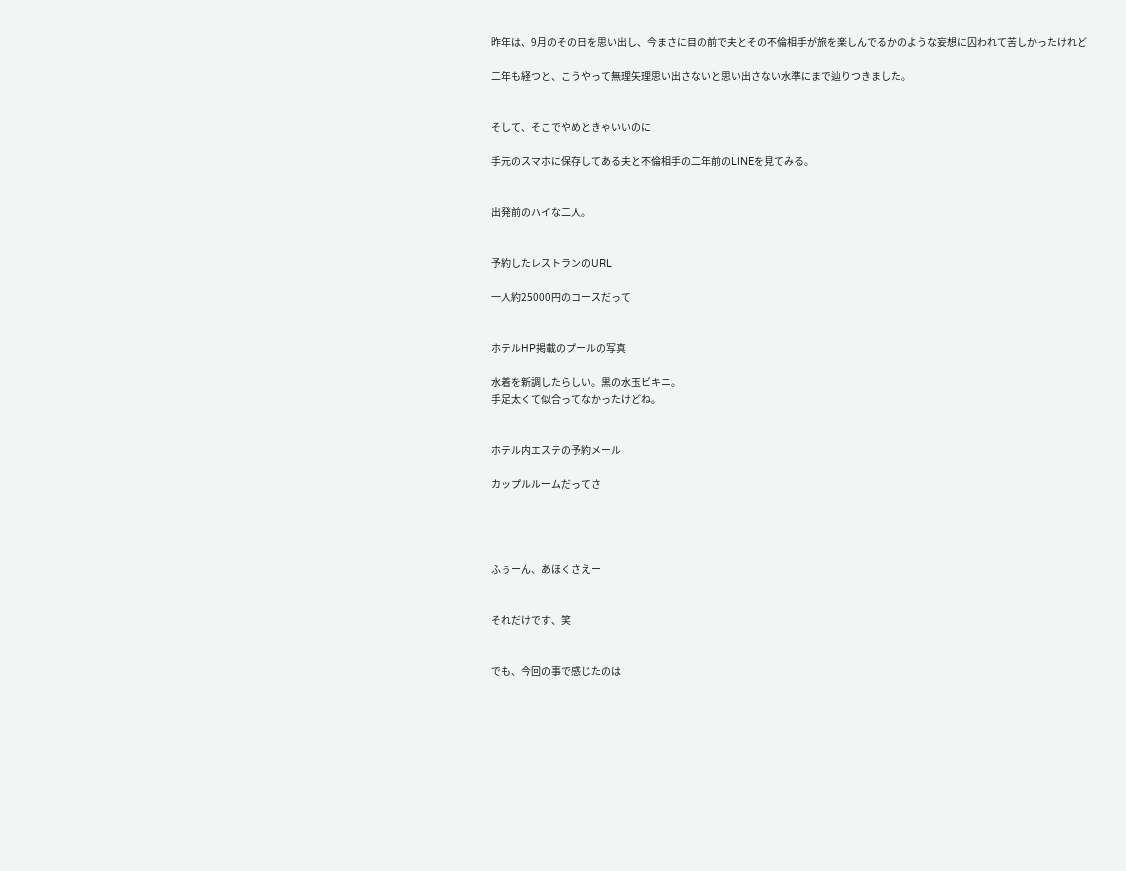昨年は、9月のその日を思い出し、今まさに目の前で夫とその不倫相手が旅を楽しんでるかのような妄想に囚われて苦しかったけれど

二年も経つと、こうやって無理矢理思い出さないと思い出さない水準にまで辿りつきました。


そして、そこでやめときゃいいのに

手元のスマホに保存してある夫と不倫相手の二年前のLINEを見てみる。


出発前のハイな二人。


予約したレストランのURL

一人約25000円のコースだって


ホテルHP掲載のプールの写真

水着を新調したらしい。黒の水玉ビキニ。
手足太くて似合ってなかったけどね。


ホテル内エステの予約メール

カップルルームだってさ




ふぅーん、あほくさえー


それだけです、笑


でも、今回の事で感じたのは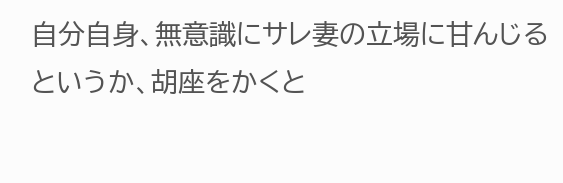自分自身、無意識にサレ妻の立場に甘んじるというか、胡座をかくと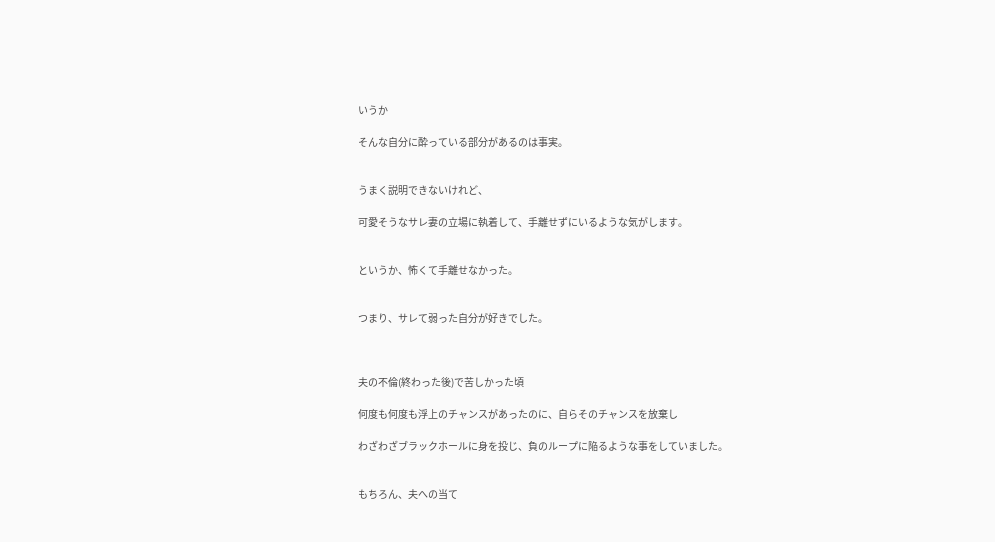いうか

そんな自分に酔っている部分があるのは事実。


うまく説明できないけれど、

可愛そうなサレ妻の立場に執着して、手離せずにいるような気がします。


というか、怖くて手離せなかった。


つまり、サレて弱った自分が好きでした。



夫の不倫(終わった後)で苦しかった頃

何度も何度も浮上のチャンスがあったのに、自らそのチャンスを放棄し

わざわざブラックホールに身を投じ、負のループに陥るような事をしていました。


もちろん、夫への当て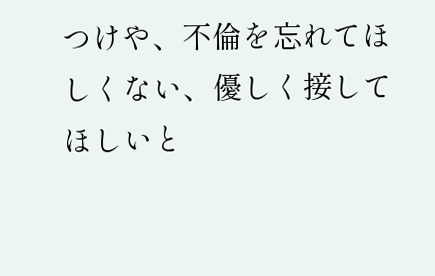つけや、不倫を忘れてほしくない、優しく接してほしいと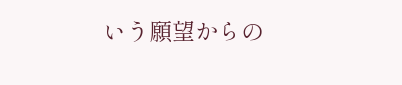いう願望からの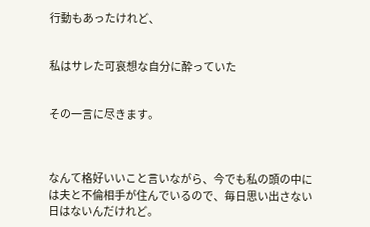行動もあったけれど、


私はサレた可哀想な自分に酔っていた


その一言に尽きます。



なんて格好いいこと言いながら、今でも私の頭の中には夫と不倫相手が住んでいるので、毎日思い出さない日はないんだけれど。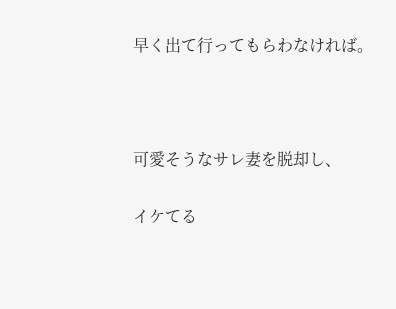早く出て行ってもらわなければ。



可愛そうなサレ妻を脱却し、

イケてる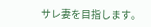サレ妻を目指します。